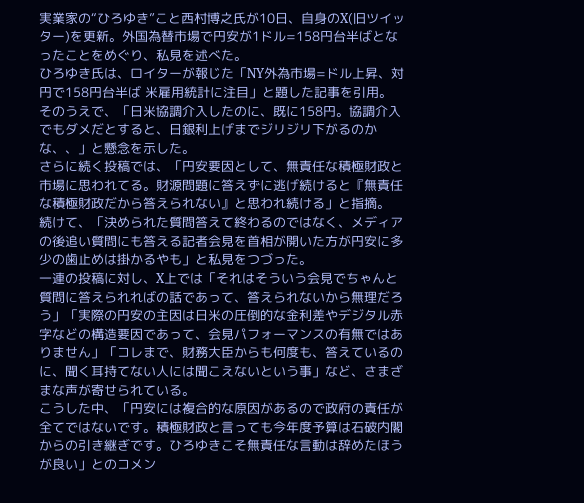実業家の“ひろゆき”こと西村博之氏が10日、自身のX(旧ツイッター)を更新。外国為替市場で円安が1ドル=158円台半ばとなったことをめぐり、私見を述べた。
ひろゆき氏は、ロイターが報じた「NY外為市場=ドル上昇、対円で158円台半ば 米雇用統計に注目」と題した記事を引用。
そのうえで、「日米協調介入したのに、既に158円。協調介入でもダメだとすると、日銀利上げまでジリジリ下がるのかな、、」と懸念を示した。
さらに続く投稿では、「円安要因として、無責任な積極財政と市場に思われてる。財源問題に答えずに逃げ続けると『無責任な積極財政だから答えられない』と思われ続ける」と指摘。
続けて、「決められた質問答えて終わるのではなく、メディアの後追い質問にも答える記者会見を首相が開いた方が円安に多少の歯止めは掛かるやも」と私見をつづった。
一連の投稿に対し、X上では「それはそういう会見でちゃんと質問に答えられればの話であって、答えられないから無理だろう」「実際の円安の主因は日米の圧倒的な金利差やデジタル赤字などの構造要因であって、会見パフォーマンスの有無ではありません」「コレまで、財務大臣からも何度も、答えているのに、聞く耳持てない人には聞こえないという事」など、さまざまな声が寄せられている。
こうした中、「円安には複合的な原因があるので政府の責任が全てではないです。積極財政と言っても今年度予算は石破内閣からの引き継ぎです。ひろゆきこそ無責任な言動は辞めたほうが良い」とのコメン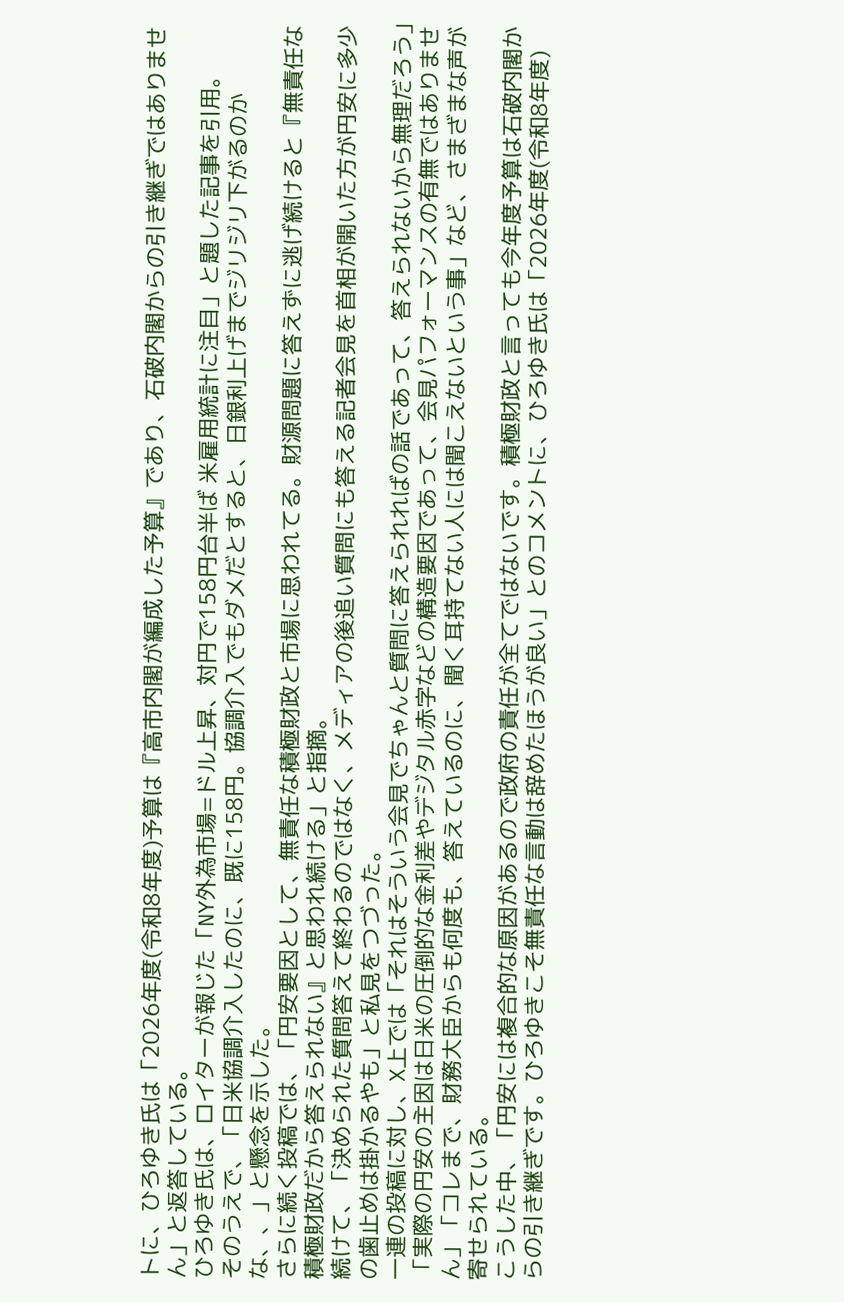トに、ひろゆき氏は「2026年度(令和8年度)予算は『高市内閣が編成した予算』であり、石破内閣からの引き継ぎではありません」と返答している。
ひろゆき氏は、ロイターが報じた「NY外為市場=ドル上昇、対円で158円台半ば 米雇用統計に注目」と題した記事を引用。
そのうえで、「日米協調介入したのに、既に158円。協調介入でもダメだとすると、日銀利上げまでジリジリ下がるのかな、、」と懸念を示した。
さらに続く投稿では、「円安要因として、無責任な積極財政と市場に思われてる。財源問題に答えずに逃げ続けると『無責任な積極財政だから答えられない』と思われ続ける」と指摘。
続けて、「決められた質問答えて終わるのではなく、メディアの後追い質問にも答える記者会見を首相が開いた方が円安に多少の歯止めは掛かるやも」と私見をつづった。
一連の投稿に対し、X上では「それはそういう会見でちゃんと質問に答えられればの話であって、答えられないから無理だろう」「実際の円安の主因は日米の圧倒的な金利差やデジタル赤字などの構造要因であって、会見パフォーマンスの有無ではありません」「コレまで、財務大臣からも何度も、答えているのに、聞く耳持てない人には聞こえないという事」など、さまざまな声が寄せられている。
こうした中、「円安には複合的な原因があるので政府の責任が全てではないです。積極財政と言っても今年度予算は石破内閣からの引き継ぎです。ひろゆきこそ無責任な言動は辞めたほうが良い」とのコメントに、ひろゆき氏は「2026年度(令和8年度)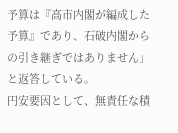予算は『高市内閣が編成した予算』であり、石破内閣からの引き継ぎではありません」と返答している。
円安要因として、無責任な積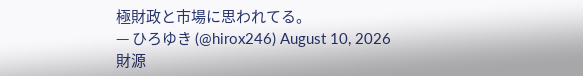極財政と市場に思われてる。
— ひろゆき (@hirox246) August 10, 2026
財源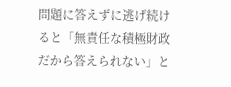問題に答えずに逃げ続けると「無責任な積極財政だから答えられない」と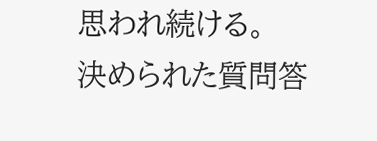思われ続ける。
決められた質問答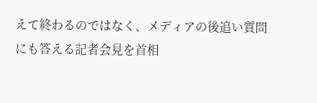えて終わるのではなく、メディアの後追い質問にも答える記者会見を首相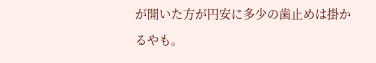が開いた方が円安に多少の歯止めは掛かるやも。